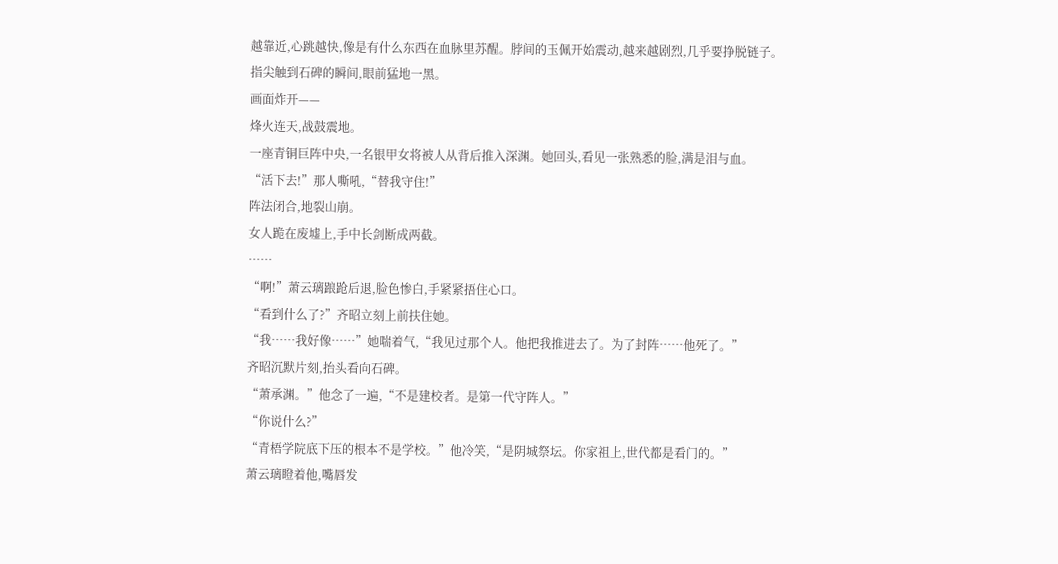越靠近,心跳越快,像是有什么东西在血脉里苏醒。脖间的玉佩开始震动,越来越剧烈,几乎要挣脱链子。
指尖触到石碑的瞬间,眼前猛地一黑。
画面炸开——
烽火连天,战鼓震地。
一座青铜巨阵中央,一名银甲女将被人从背后推入深渊。她回头,看见一张熟悉的脸,满是泪与血。
“活下去!”那人嘶吼,“替我守住!”
阵法闭合,地裂山崩。
女人跪在废墟上,手中长剑断成两截。
……
“啊!”萧云璃踉跄后退,脸色惨白,手紧紧捂住心口。
“看到什么了?”齐昭立刻上前扶住她。
“我……我好像……”她喘着气,“我见过那个人。他把我推进去了。为了封阵……他死了。”
齐昭沉默片刻,抬头看向石碑。
“萧承渊。”他念了一遍,“不是建校者。是第一代守阵人。”
“你说什么?”
“青梧学院底下压的根本不是学校。”他冷笑,“是阴城祭坛。你家祖上,世代都是看门的。”
萧云璃瞪着他,嘴唇发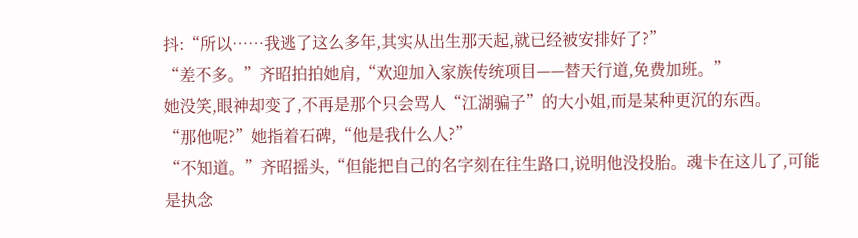抖:“所以……我逃了这么多年,其实从出生那天起,就已经被安排好了?”
“差不多。”齐昭拍拍她肩,“欢迎加入家族传统项目——替天行道,免费加班。”
她没笑,眼神却变了,不再是那个只会骂人“江湖骗子”的大小姐,而是某种更沉的东西。
“那他呢?”她指着石碑,“他是我什么人?”
“不知道。”齐昭摇头,“但能把自己的名字刻在往生路口,说明他没投胎。魂卡在这儿了,可能是执念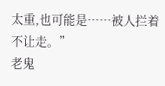太重,也可能是……被人拦着不让走。”
老鬼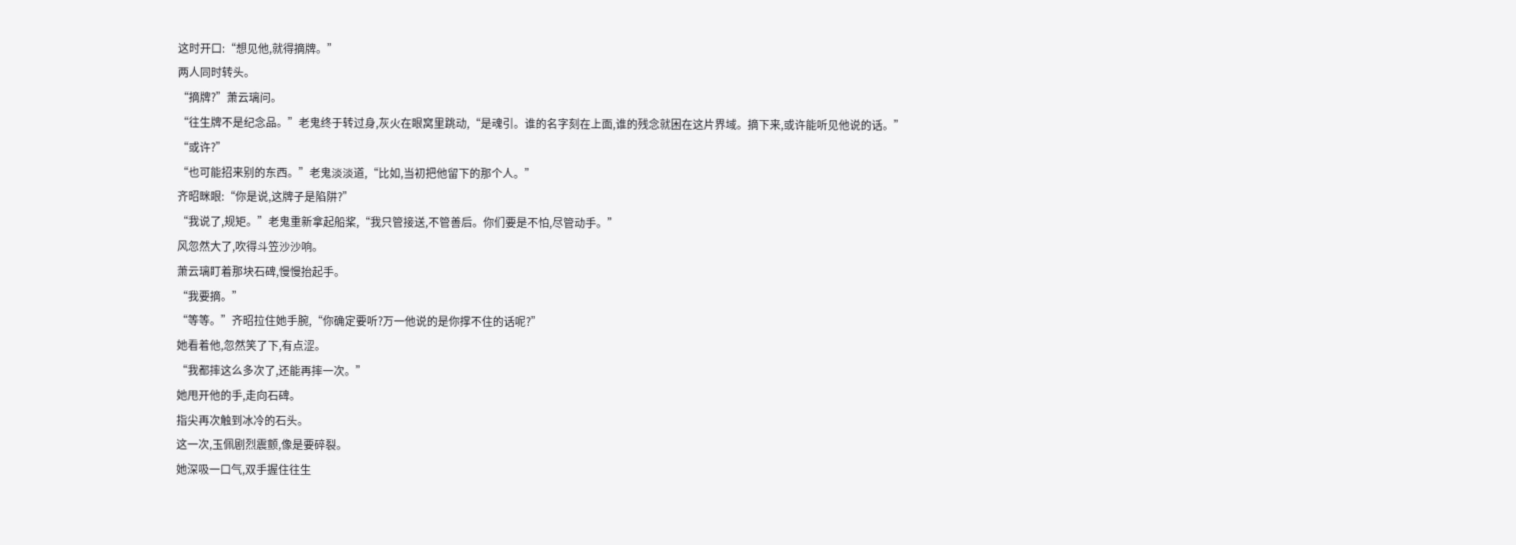这时开口:“想见他,就得摘牌。”
两人同时转头。
“摘牌?”萧云璃问。
“往生牌不是纪念品。”老鬼终于转过身,灰火在眼窝里跳动,“是魂引。谁的名字刻在上面,谁的残念就困在这片界域。摘下来,或许能听见他说的话。”
“或许?”
“也可能招来别的东西。”老鬼淡淡道,“比如,当初把他留下的那个人。”
齐昭眯眼:“你是说,这牌子是陷阱?”
“我说了,规矩。”老鬼重新拿起船桨,“我只管接送,不管善后。你们要是不怕,尽管动手。”
风忽然大了,吹得斗笠沙沙响。
萧云璃盯着那块石碑,慢慢抬起手。
“我要摘。”
“等等。”齐昭拉住她手腕,“你确定要听?万一他说的是你撑不住的话呢?”
她看着他,忽然笑了下,有点涩。
“我都摔这么多次了,还能再摔一次。”
她甩开他的手,走向石碑。
指尖再次触到冰冷的石头。
这一次,玉佩剧烈震颤,像是要碎裂。
她深吸一口气,双手握住往生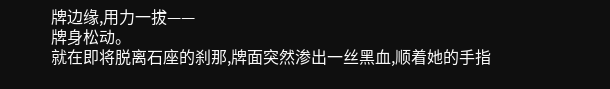牌边缘,用力一拔——
牌身松动。
就在即将脱离石座的刹那,牌面突然渗出一丝黑血,顺着她的手指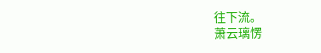往下流。
萧云璃愣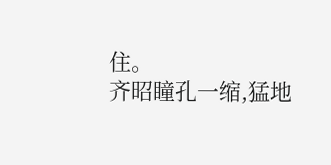住。
齐昭瞳孔一缩,猛地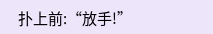扑上前:“放手!”